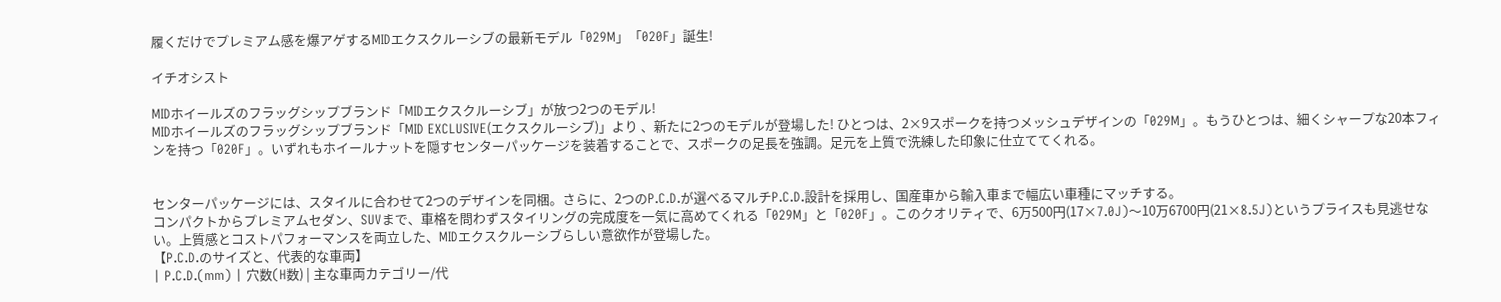履くだけでプレミアム感を爆アゲするMIDエクスクルーシブの最新モデル「029M」「020F」誕生!

イチオシスト

MIDホイールズのフラッグシップブランド「MIDエクスクルーシブ」が放つ2つのモデル!
MIDホイールズのフラッグシップブランド「MID EXCLUSIVE(エクスクルーシブ)」より 、新たに2つのモデルが登場した! ひとつは、2×9スポークを持つメッシュデザインの「029M」。もうひとつは、細くシャープな20本フィンを持つ「020F」。いずれもホイールナットを隠すセンターパッケージを装着することで、スポークの足長を強調。足元を上質で洗練した印象に仕立ててくれる。


センターパッケージには、スタイルに合わせて2つのデザインを同梱。さらに、2つのP.C.D.が選べるマルチP.C.D.設計を採用し、国産車から輸入車まで幅広い車種にマッチする。
コンパクトからプレミアムセダン、SUVまで、車格を問わずスタイリングの完成度を一気に高めてくれる「029M」と「020F」。このクオリティで、6万500円(17×7.0J)〜10万6700円(21×8.5J)というプライスも見逃せない。上質感とコストパフォーマンスを両立した、MIDエクスクルーシブらしい意欲作が登場した。
【P.C.D.のサイズと、代表的な車両】
| P.C.D.(mm) | 穴数(H数) | 主な車両カテゴリー/代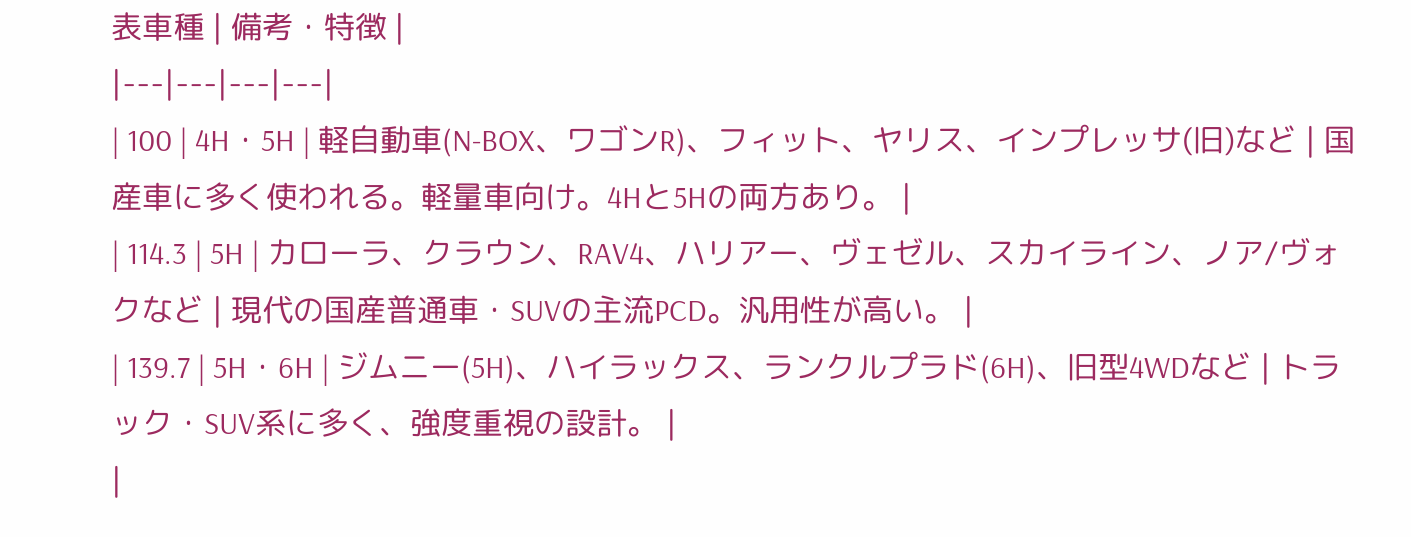表車種 | 備考・特徴 |
|---|---|---|---|
| 100 | 4H・5H | 軽自動車(N-BOX、ワゴンR)、フィット、ヤリス、インプレッサ(旧)など | 国産車に多く使われる。軽量車向け。4Hと5Hの両方あり。 |
| 114.3 | 5H | カローラ、クラウン、RAV4、ハリアー、ヴェゼル、スカイライン、ノア/ヴォクなど | 現代の国産普通車・SUVの主流PCD。汎用性が高い。 |
| 139.7 | 5H・6H | ジムニー(5H)、ハイラックス、ランクルプラド(6H)、旧型4WDなど | トラック・SUV系に多く、強度重視の設計。 |
|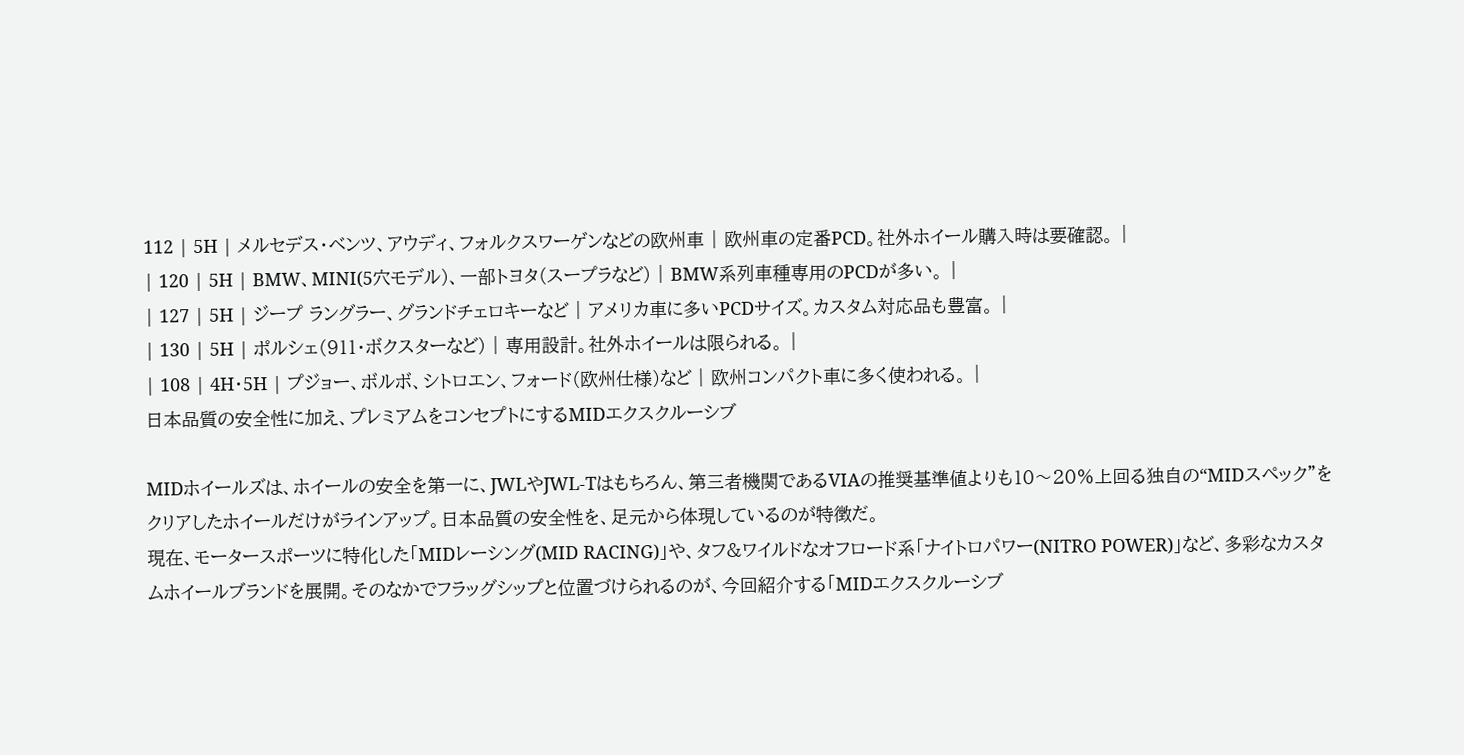112 | 5H | メルセデス・ベンツ、アウディ、フォルクスワーゲンなどの欧州車 | 欧州車の定番PCD。社外ホイール購入時は要確認。 |
| 120 | 5H | BMW、MINI(5穴モデル)、一部トヨタ(スープラなど) | BMW系列車種専用のPCDが多い。 |
| 127 | 5H | ジープ ラングラー、グランドチェロキーなど | アメリカ車に多いPCDサイズ。カスタム対応品も豊富。 |
| 130 | 5H | ポルシェ(911・ボクスターなど) | 専用設計。社外ホイールは限られる。 |
| 108 | 4H・5H | プジョー、ボルボ、シトロエン、フォード(欧州仕様)など | 欧州コンパクト車に多く使われる。 |
日本品質の安全性に加え、プレミアムをコンセプトにするMIDエクスクルーシブ

MIDホイールズは、ホイールの安全を第一に、JWLやJWL-Tはもちろん、第三者機関であるVIAの推奨基準値よりも10〜20%上回る独自の“MIDスペック”をクリアしたホイールだけがラインアップ。日本品質の安全性を、足元から体現しているのが特徴だ。
現在、モータースポーツに特化した「MIDレーシング(MID RACING)」や、タフ&ワイルドなオフロード系「ナイトロパワー(NITRO POWER)」など、多彩なカスタムホイールブランドを展開。そのなかでフラッグシップと位置づけられるのが、今回紹介する「MIDエクスクルーシブ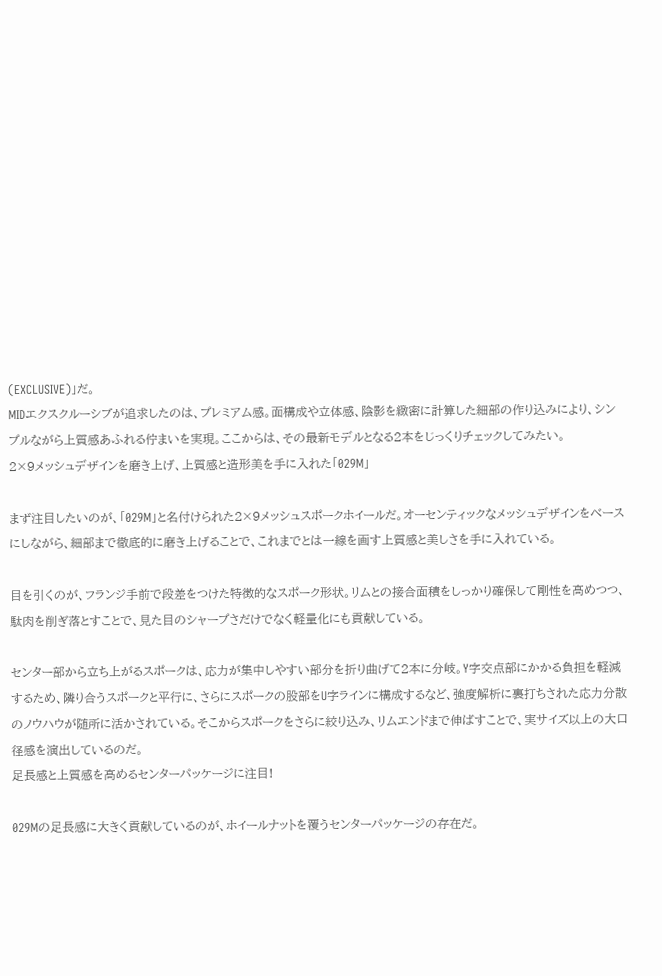(EXCLUSIVE)」だ。
MIDエクスクルーシブが追求したのは、プレミアム感。面構成や立体感、陰影を緻密に計算した細部の作り込みにより、シンプルながら上質感あふれる佇まいを実現。ここからは、その最新モデルとなる2本をじっくりチェックしてみたい。
2×9メッシュデザインを磨き上げ、上質感と造形美を手に入れた「029M」

まず注目したいのが、「029M」と名付けられた2×9メッシュスポークホイールだ。オーセンティックなメッシュデザインをべースにしながら、細部まで徹底的に磨き上げることで、これまでとは一線を画す上質感と美しさを手に入れている。

目を引くのが、フランジ手前で段差をつけた特徴的なスポーク形状。リムとの接合面積をしっかり確保して剛性を高めつつ、駄肉を削ぎ落とすことで、見た目のシャープさだけでなく軽量化にも貢献している。

センター部から立ち上がるスポークは、応力が集中しやすい部分を折り曲げて2本に分岐。Y字交点部にかかる負担を軽減するため、隣り合うスポークと平行に、さらにスポークの股部をU字ラインに構成するなど、強度解析に裏打ちされた応力分散のノウハウが随所に活かされている。そこからスポークをさらに絞り込み、リムエンドまで伸ばすことで、実サイズ以上の大口径感を演出しているのだ。
足長感と上質感を高めるセンターパッケージに注目!

029Mの足長感に大きく貢献しているのが、ホイールナットを覆うセンターパッケージの存在だ。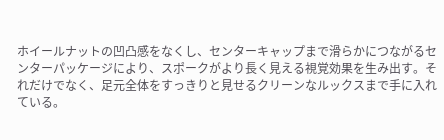ホイールナットの凹凸感をなくし、センターキャップまで滑らかにつながるセンターパッケージにより、スポークがより長く見える視覚効果を生み出す。それだけでなく、足元全体をすっきりと見せるクリーンなルックスまで手に入れている。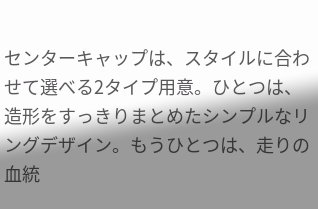センターキャップは、スタイルに合わせて選べる2タイプ用意。ひとつは、造形をすっきりまとめたシンプルなリングデザイン。もうひとつは、走りの血統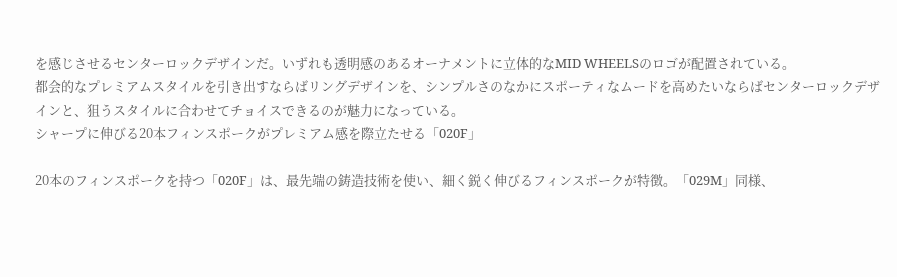を感じさせるセンターロックデザインだ。いずれも透明感のあるオーナメントに立体的なMID WHEELSのロゴが配置されている。
都会的なプレミアムスタイルを引き出すならばリングデザインを、シンプルさのなかにスポーティなムードを高めたいならばセンターロックデザインと、狙うスタイルに合わせてチョイスできるのが魅力になっている。
シャープに伸びる20本フィンスポークがプレミアム感を際立たせる「020F」

20本のフィンスポークを持つ「020F」は、最先端の鋳造技術を使い、細く鋭く伸びるフィンスポークが特徴。「029M」同様、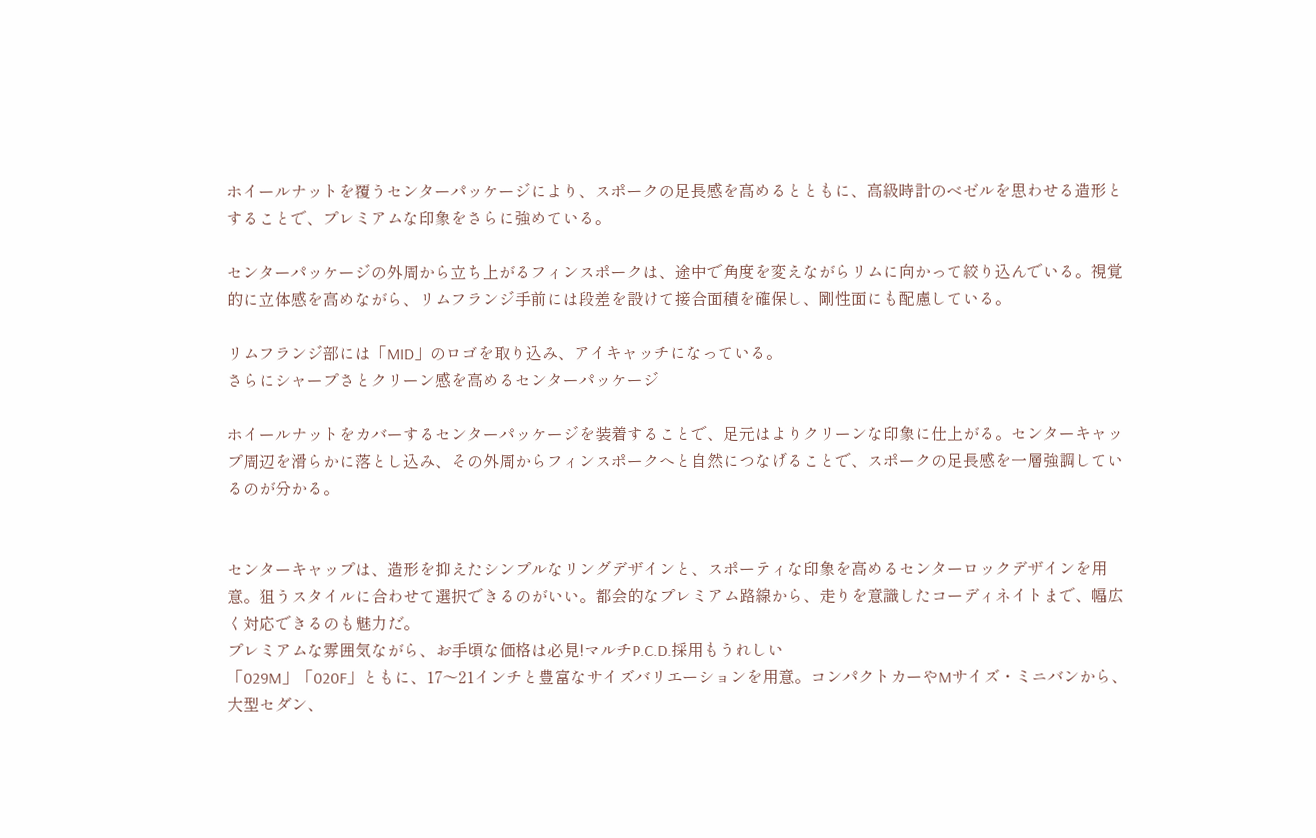ホイールナットを覆うセンターパッケージにより、スポークの足長感を高めるとともに、高級時計のベゼルを思わせる造形とすることで、プレミアムな印象をさらに強めている。

センターパッケージの外周から立ち上がるフィンスポークは、途中で角度を変えながらリムに向かって絞り込んでいる。視覚的に立体感を高めながら、リムフランジ手前には段差を設けて接合面積を確保し、剛性面にも配慮している。

リムフランジ部には「MID」のロゴを取り込み、アイキャッチになっている。
さらにシャープさとクリーン感を高めるセンターパッケージ

ホイールナットをカバーするセンターパッケージを装着することで、足元はよりクリーンな印象に仕上がる。センターキャップ周辺を滑らかに落とし込み、その外周からフィンスポークへと自然につなげることで、スポークの足長感を一層強調しているのが分かる。


センターキャップは、造形を抑えたシンプルなリングデザインと、スポーティな印象を高めるセンターロックデザインを用意。狙うスタイルに合わせて選択できるのがいい。都会的なプレミアム路線から、走りを意識したコーディネイトまで、幅広く対応できるのも魅力だ。
プレミアムな雰囲気ながら、お手頃な価格は必見!マルチP.C.D.採用もうれしい
「029M」「020F」ともに、17〜21インチと豊富なサイズバリエーションを用意。コンパクトカーやMサイズ・ミニバンから、大型セダン、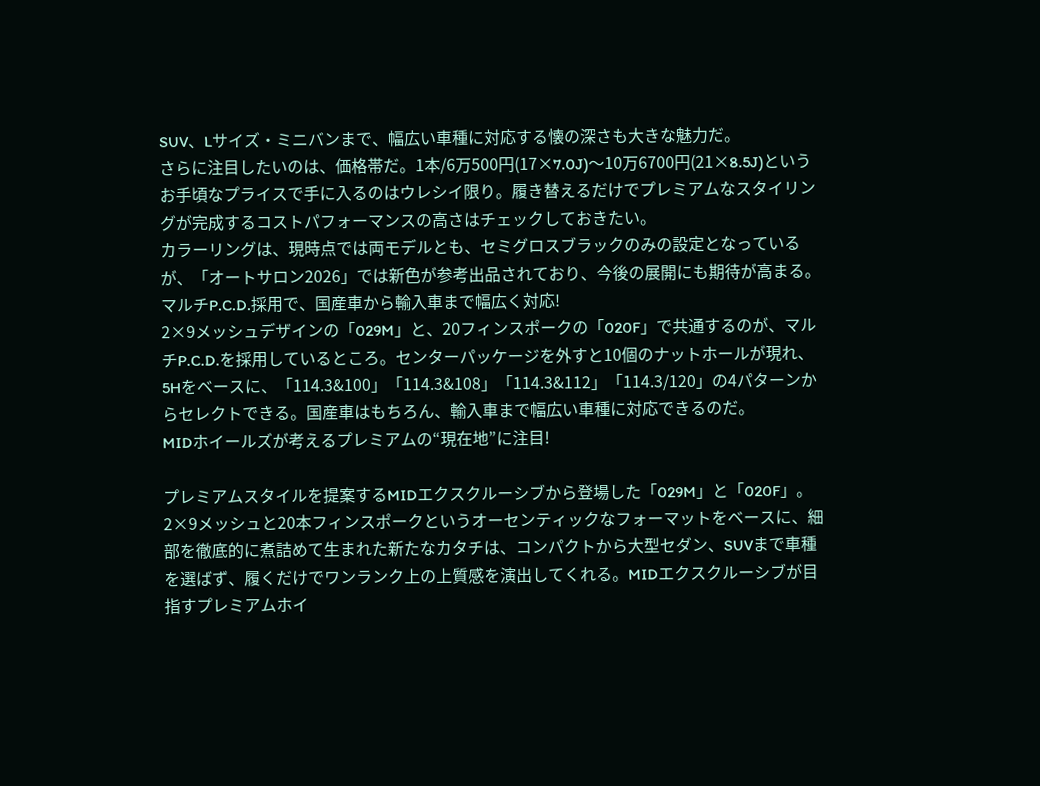SUV、Lサイズ・ミニバンまで、幅広い車種に対応する懐の深さも大きな魅力だ。
さらに注目したいのは、価格帯だ。1本/6万500円(17×7.0J)〜10万6700円(21×8.5J)というお手頃なプライスで手に入るのはウレシイ限り。履き替えるだけでプレミアムなスタイリングが完成するコストパフォーマンスの高さはチェックしておきたい。
カラーリングは、現時点では両モデルとも、セミグロスブラックのみの設定となっているが、「オートサロン2026」では新色が参考出品されており、今後の展開にも期待が高まる。
マルチP.C.D.採用で、国産車から輸入車まで幅広く対応!
2×9メッシュデザインの「029M」と、20フィンスポークの「020F」で共通するのが、マルチP.C.D.を採用しているところ。センターパッケージを外すと10個のナットホールが現れ、5Hをベースに、「114.3&100」「114.3&108」「114.3&112」「114.3/120」の4パターンからセレクトできる。国産車はもちろん、輸入車まで幅広い車種に対応できるのだ。
MIDホイールズが考えるプレミアムの“現在地”に注目!

プレミアムスタイルを提案するMIDエクスクルーシブから登場した「029M」と「020F」。2×9メッシュと20本フィンスポークというオーセンティックなフォーマットをベースに、細部を徹底的に煮詰めて生まれた新たなカタチは、コンパクトから大型セダン、SUVまで車種を選ばず、履くだけでワンランク上の上質感を演出してくれる。MIDエクスクルーシブが目指すプレミアムホイ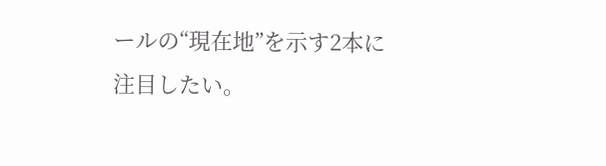ールの“現在地”を示す2本に注目したい。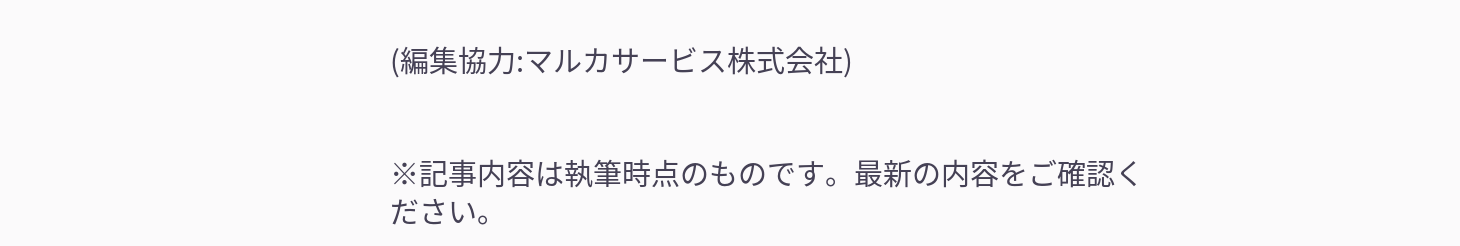(編集協力:マルカサービス株式会社)


※記事内容は執筆時点のものです。最新の内容をご確認ください。